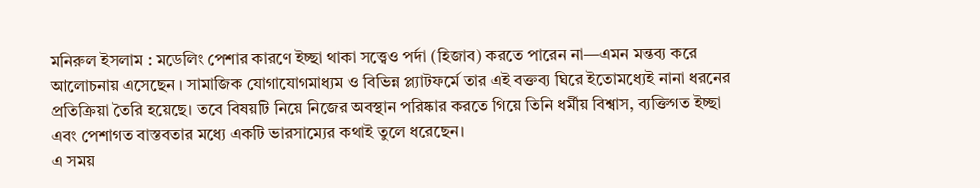মনিরুল ইসলাম : মডেলিং পেশার কারণে ইচ্ছা থাকা সত্ত্বেও পর্দা (হিজাব) করতে পারেন না—এমন মন্তব্য করে আলোচনায় এসেছেন । সামাজিক যোগাযোগমাধ্যম ও বিভিন্ন প্ল্যাটফর্মে তার এই বক্তব্য ঘিরে ইতোমধ্যেই নানা ধরনের প্রতিক্রিয়া তৈরি হয়েছে। তবে বিষয়টি নিয়ে নিজের অবস্থান পরিষ্কার করতে গিয়ে তিনি ধর্মীয় বিশ্বাস, ব্যক্তিগত ইচ্ছা এবং পেশাগত বাস্তবতার মধ্যে একটি ভারসাম্যের কথাই তুলে ধরেছেন।
এ সময়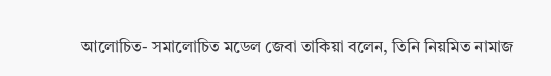আলোচিত- সমালোচিত মডেল জেবা তাকিয়া বলেন, তিনি নিয়মিত নামাজ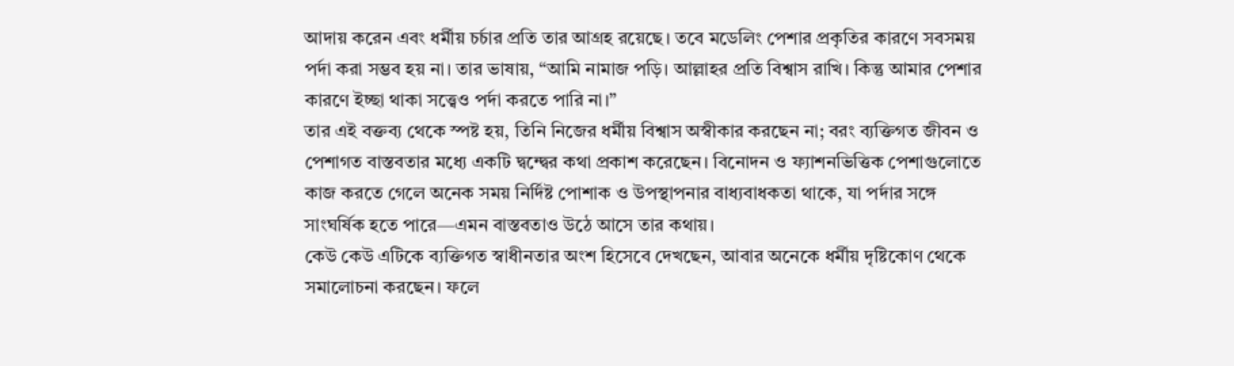আদায় করেন এবং ধর্মীয় চর্চার প্রতি তার আগ্রহ রয়েছে। তবে মডেলিং পেশার প্রকৃতির কারণে সবসময় পর্দা করা সম্ভব হয় না। তার ভাষায়, “আমি নামাজ পড়ি। আল্লাহর প্রতি বিশ্বাস রাখি। কিন্তু আমার পেশার কারণে ইচ্ছা থাকা সত্ত্বেও পর্দা করতে পারি না।”
তার এই বক্তব্য থেকে স্পষ্ট হয়, তিনি নিজের ধর্মীয় বিশ্বাস অস্বীকার করছেন না; বরং ব্যক্তিগত জীবন ও পেশাগত বাস্তবতার মধ্যে একটি দ্বন্দ্বের কথা প্রকাশ করেছেন। বিনোদন ও ফ্যাশনভিত্তিক পেশাগুলোতে কাজ করতে গেলে অনেক সময় নির্দিষ্ট পোশাক ও উপস্থাপনার বাধ্যবাধকতা থাকে, যা পর্দার সঙ্গে সাংঘর্ষিক হতে পারে—এমন বাস্তবতাও উঠে আসে তার কথায়।
কেউ কেউ এটিকে ব্যক্তিগত স্বাধীনতার অংশ হিসেবে দেখছেন, আবার অনেকে ধর্মীয় দৃষ্টিকোণ থেকে সমালোচনা করছেন। ফলে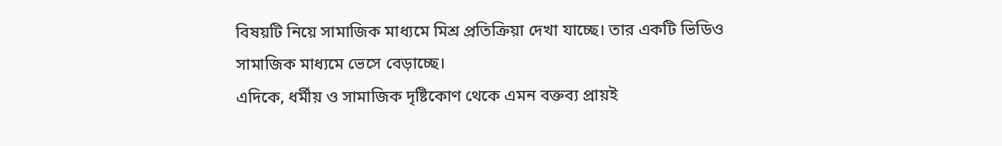বিষয়টি নিয়ে সামাজিক মাধ্যমে মিশ্র প্রতিক্রিয়া দেখা যাচ্ছে। তার একটি ভিডিও সামাজিক মাধ্যমে ভেসে বেড়াচ্ছে।
এদিকে, ধর্মীয় ও সামাজিক দৃষ্টিকোণ থেকে এমন বক্তব্য প্রায়ই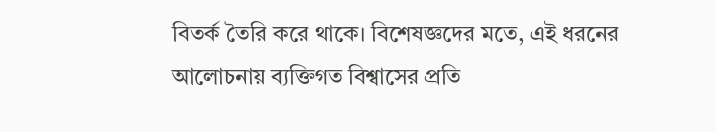বিতর্ক তৈরি করে থাকে। বিশেষজ্ঞদের মতে, এই ধরনের আলোচনায় ব্যক্তিগত বিশ্বাসের প্রতি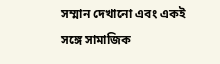সম্মান দেখানো এবং একই সঙ্গে সামাজিক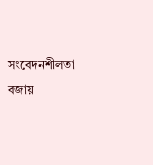সংবেদনশীলতা বজায়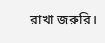রাখা জরুরি।